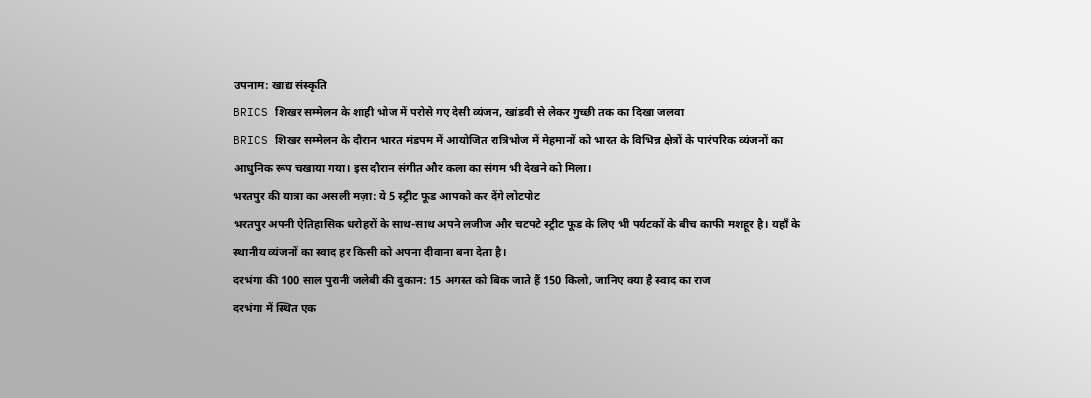उपनाम: खाद्य संस्कृति
BRICS शिखर सम्मेलन के शाही भोज में परोसे गए देसी व्यंजन, खांडवी से लेकर गुच्छी तक का दिखा जलवा
BRICS शिखर सम्मेलन के दौरान भारत मंडपम में आयोजित रात्रिभोज में मेहमानों को भारत के विभिन्न क्षेत्रों के पारंपरिक व्यंजनों का आधुनिक रूप चखाया गया। इस दौरान संगीत और कला का संगम भी देखने को मिला।
भरतपुर की यात्रा का असली मज़ा: ये 5 स्ट्रीट फूड आपको कर देंगे लोटपोट
भरतपुर अपनी ऐतिहासिक धरोहरों के साथ-साथ अपने लजीज और चटपटे स्ट्रीट फूड के लिए भी पर्यटकों के बीच काफी मशहूर है। यहाँ के स्थानीय व्यंजनों का स्वाद हर किसी को अपना दीवाना बना देता है।
दरभंगा की 100 साल पुरानी जलेबी की दुकान: 15 अगस्त को बिक जाते हैं 150 किलो, जानिए क्या है स्वाद का राज
दरभंगा में स्थित एक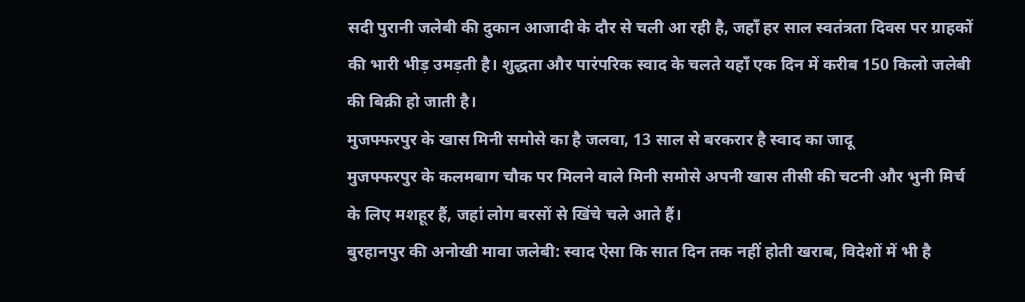सदी पुरानी जलेबी की दुकान आजादी के दौर से चली आ रही है, जहाँ हर साल स्वतंत्रता दिवस पर ग्राहकों की भारी भीड़ उमड़ती है। शुद्धता और पारंपरिक स्वाद के चलते यहाँ एक दिन में करीब 150 किलो जलेबी की बिक्री हो जाती है।
मुजफ्फरपुर के खास मिनी समोसे का है जलवा, 13 साल से बरकरार है स्वाद का जादू
मुजफ्फरपुर के कलमबाग चौक पर मिलने वाले मिनी समोसे अपनी खास तीसी की चटनी और भुनी मिर्च के लिए मशहूर हैं, जहां लोग बरसों से खिंचे चले आते हैं।
बुरहानपुर की अनोखी मावा जलेबी: स्वाद ऐसा कि सात दिन तक नहीं होती खराब, विदेशों में भी है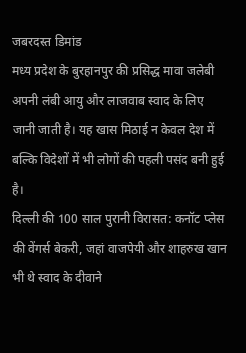जबरदस्त डिमांड
मध्य प्रदेश के बुरहानपुर की प्रसिद्ध मावा जलेबी अपनी लंबी आयु और लाजवाब स्वाद के लिए जानी जाती है। यह खास मिठाई न केवल देश में बल्कि विदेशों में भी लोगों की पहली पसंद बनी हुई है।
दिल्ली की 100 साल पुरानी विरासत: कनॉट प्लेस की वेंगर्स बेकरी, जहां वाजपेयी और शाहरुख खान भी थे स्वाद के दीवाने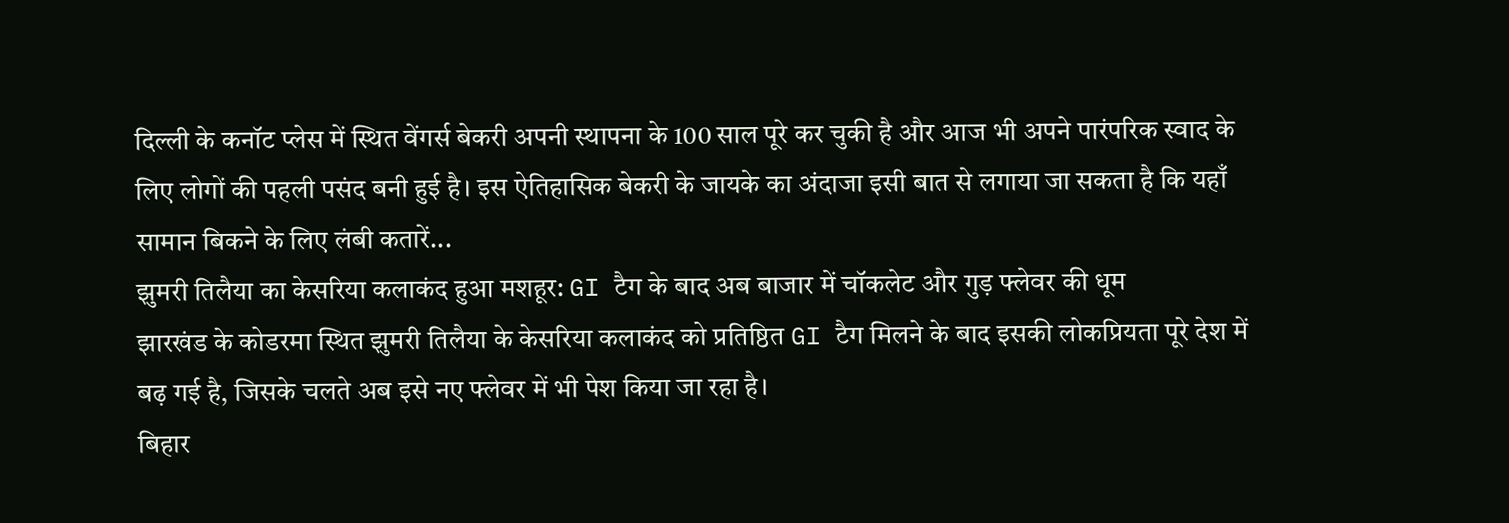दिल्ली के कनॉट प्लेस में स्थित वेंगर्स बेकरी अपनी स्थापना के 100 साल पूरे कर चुकी है और आज भी अपने पारंपरिक स्वाद के लिए लोगों की पहली पसंद बनी हुई है। इस ऐतिहासिक बेकरी के जायके का अंदाजा इसी बात से लगाया जा सकता है कि यहाँ सामान बिकने के लिए लंबी कतारें...
झुमरी तिलैया का केसरिया कलाकंद हुआ मशहूर: GI टैग के बाद अब बाजार में चॉकलेट और गुड़ फ्लेवर की धूम
झारखंड के कोडरमा स्थित झुमरी तिलैया के केसरिया कलाकंद को प्रतिष्ठित GI टैग मिलने के बाद इसकी लोकप्रियता पूरे देश में बढ़ गई है, जिसके चलते अब इसे नए फ्लेवर में भी पेश किया जा रहा है।
बिहार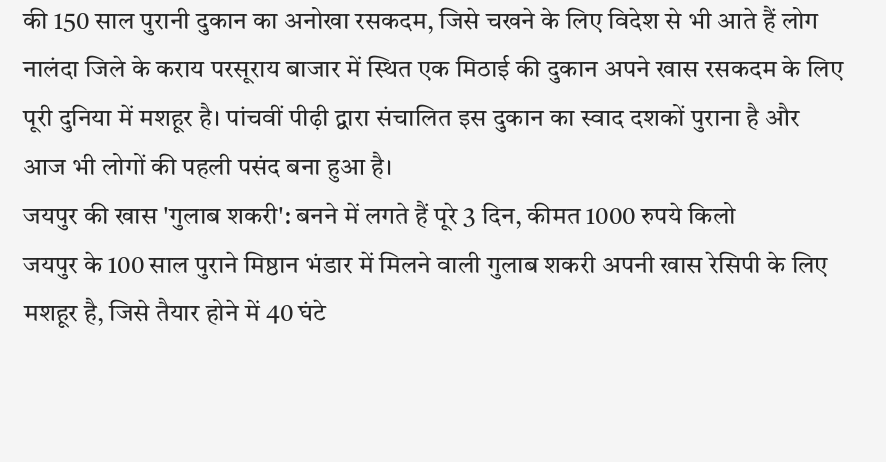की 150 साल पुरानी दुकान का अनोखा रसकदम, जिसे चखने के लिए विदेश से भी आते हैं लोग
नालंदा जिले के कराय परसूराय बाजार में स्थित एक मिठाई की दुकान अपने खास रसकदम के लिए पूरी दुनिया में मशहूर है। पांचवीं पीढ़ी द्वारा संचालित इस दुकान का स्वाद दशकों पुराना है और आज भी लोगों की पहली पसंद बना हुआ है।
जयपुर की खास 'गुलाब शकरी': बनने में लगते हैं पूरे 3 दिन, कीमत 1000 रुपये किलो
जयपुर के 100 साल पुराने मिष्ठान भंडार में मिलने वाली गुलाब शकरी अपनी खास रेसिपी के लिए मशहूर है, जिसे तैयार होने में 40 घंटे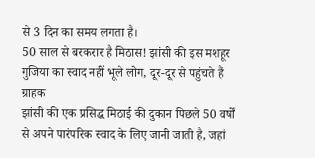से 3 दिन का समय लगता है।
50 साल से बरकरार है मिठास! झांसी की इस मशहूर गुजिया का स्वाद नहीं भूले लोग, दूर-दूर से पहुंचते हैं ग्राहक
झांसी की एक प्रसिद्ध मिठाई की दुकान पिछले 50 वर्षों से अपने पारंपरिक स्वाद के लिए जानी जाती है, जहां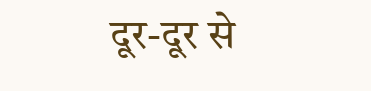दूर-दूर से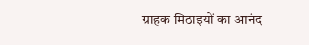ग्राहक मिठाइयों का आनंद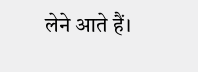लेने आते हैं।